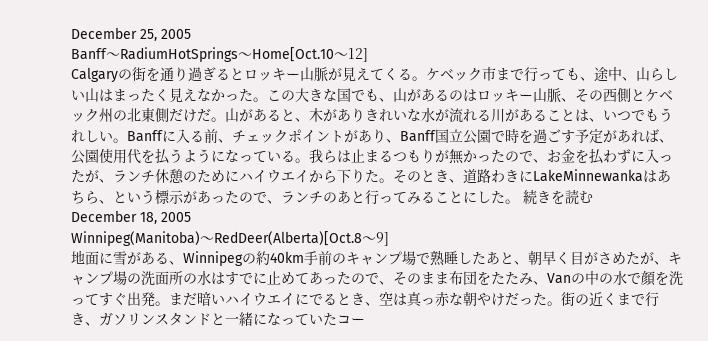December 25, 2005
Banff〜RadiumHotSprings〜Home[Oct.10〜12]
Calgaryの街を通り過ぎるとロッキー山脈が見えてくる。ケベック市まで行っても、途中、山らしい山はまったく見えなかった。この大きな国でも、山があるのはロッキー山脈、その西側とケベック州の北東側だけだ。山があると、木がありきれいな水が流れる川があることは、いつでもうれしい。Banffに入る前、チェックポイントがあり、Banff国立公園で時を過ごす予定があれば、公園使用代を払うようになっている。我らは止まるつもりが無かったので、お金を払わずに入ったが、ランチ休憩のためにハイウエイから下りた。そのとき、道路わきにLakeMinnewankaはあちら、という標示があったので、ランチのあと行ってみることにした。 続きを読む
December 18, 2005
Winnipeg(Manitoba)〜RedDeer(Alberta)[Oct.8〜9]
地面に雪がある、Winnipegの約40km手前のキャンプ場で熟睡したあと、朝早く目がさめたが、キャンプ場の洗面所の水はすでに止めてあったので、そのまま布団をたたみ、Vanの中の水で顔を洗ってすぐ出発。まだ暗いハイウエイにでるとき、空は真っ赤な朝やけだった。街の近くまで行き、ガソリンスタンドと一緒になっていたコー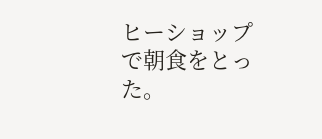ヒーショップで朝食をとった。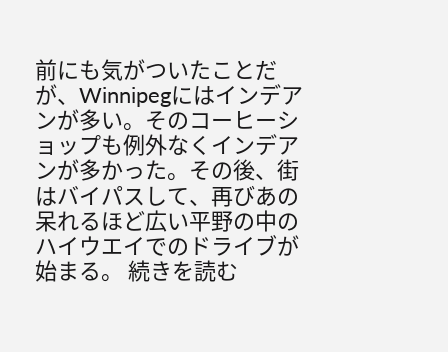前にも気がついたことだが、Winnipegにはインデアンが多い。そのコーヒーショップも例外なくインデアンが多かった。その後、街はバイパスして、再びあの呆れるほど広い平野の中のハイウエイでのドライブが始まる。 続きを読む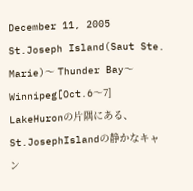December 11, 2005
St.Joseph Island(Saut Ste. Marie)〜 Thunder Bay〜 Winnipeg[Oct.6〜7]
LakeHuronの片隅にある、St.JosephIslandの静かなキャン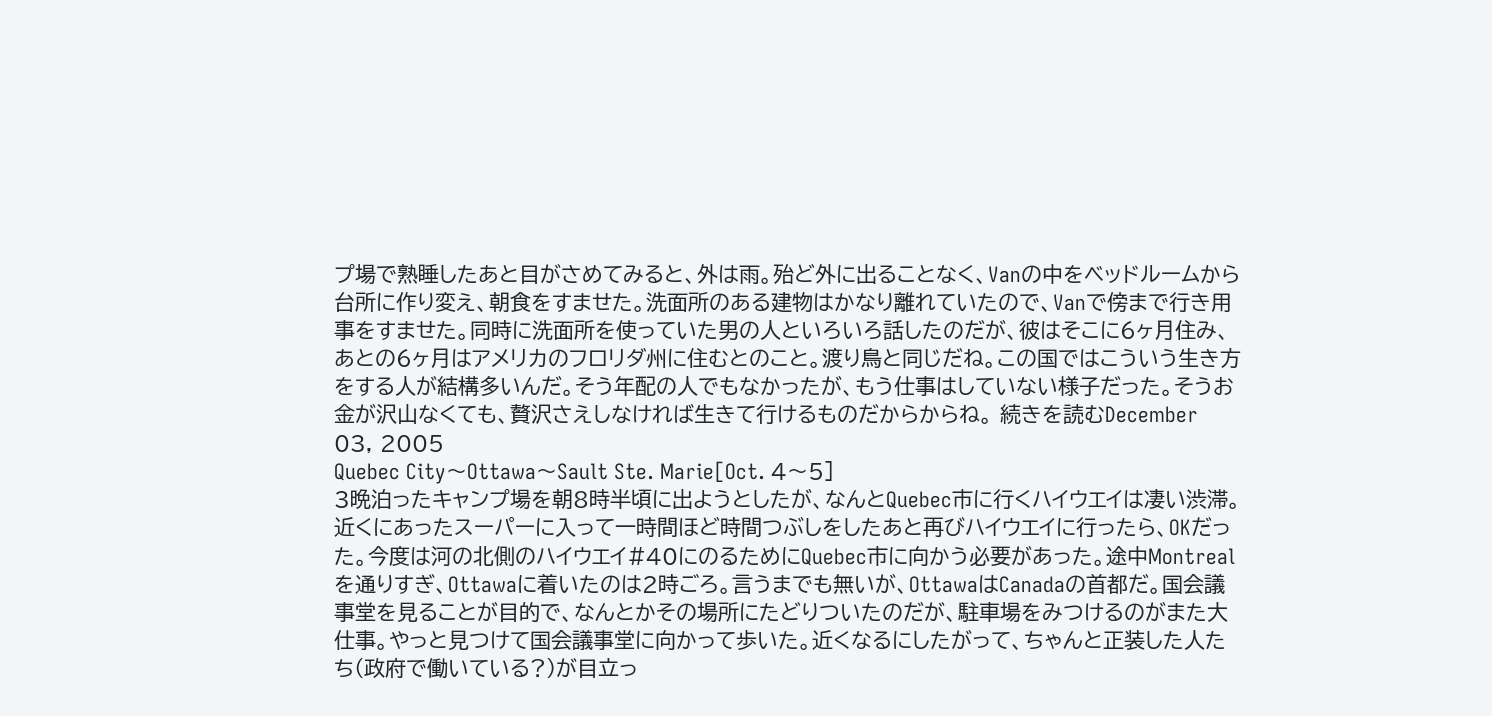プ場で熟睡したあと目がさめてみると、外は雨。殆ど外に出ることなく、Vanの中をベッドルームから台所に作り変え、朝食をすませた。洗面所のある建物はかなり離れていたので、Vanで傍まで行き用事をすませた。同時に洗面所を使っていた男の人といろいろ話したのだが、彼はそこに6ヶ月住み、あとの6ヶ月はアメリカのフロリダ州に住むとのこと。渡り鳥と同じだね。この国ではこういう生き方をする人が結構多いんだ。そう年配の人でもなかったが、もう仕事はしていない様子だった。そうお金が沢山なくても、贅沢さえしなければ生きて行けるものだからからね。 続きを読むDecember 03, 2005
Quebec City〜Ottawa〜Sault Ste. Marie[Oct. 4〜5]
3晩泊ったキャンプ場を朝8時半頃に出ようとしたが、なんとQuebec市に行くハイウエイは凄い渋滞。近くにあったスーパーに入って一時間ほど時間つぶしをしたあと再びハイウエイに行ったら、OKだった。今度は河の北側のハイウエイ#40にのるためにQuebec市に向かう必要があった。途中Montrealを通りすぎ、Ottawaに着いたのは2時ごろ。言うまでも無いが、OttawaはCanadaの首都だ。国会議事堂を見ることが目的で、なんとかその場所にたどりついたのだが、駐車場をみつけるのがまた大仕事。やっと見つけて国会議事堂に向かって歩いた。近くなるにしたがって、ちゃんと正装した人たち(政府で働いている?)が目立っ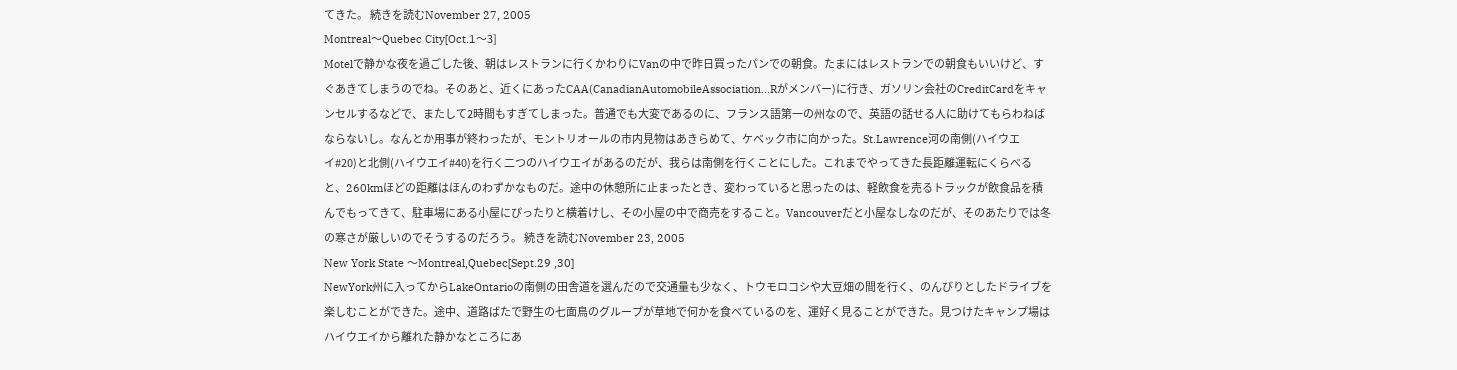てきた。 続きを読むNovember 27, 2005
Montreal〜Quebec City[Oct.1〜3]
Motelで静かな夜を過ごした後、朝はレストランに行くかわりにVanの中で昨日買ったパンでの朝食。たまにはレストランでの朝食もいいけど、すぐあきてしまうのでね。そのあと、近くにあったCAA(CanadianAutomobileAssociation…Rがメンバー)に行き、ガソリン会社のCreditCardをキャンセルするなどで、またして2時間もすぎてしまった。普通でも大変であるのに、フランス語第一の州なので、英語の話せる人に助けてもらわねばならないし。なんとか用事が終わったが、モントリオールの市内見物はあきらめて、ケベック市に向かった。St.Lawrence河の南側(ハイウエイ#20)と北側(ハイウエイ#40)を行く二つのハイウエイがあるのだが、我らは南側を行くことにした。これまでやってきた長距離運転にくらべると、260kmほどの距離はほんのわずかなものだ。途中の休憩所に止まったとき、変わっていると思ったのは、軽飲食を売るトラックが飲食品を積んでもってきて、駐車場にある小屋にぴったりと横着けし、その小屋の中で商売をすること。Vancouverだと小屋なしなのだが、そのあたりでは冬の寒さが厳しいのでそうするのだろう。 続きを読むNovember 23, 2005
New York State 〜Montreal,Quebec[Sept.29 ,30]
NewYork州に入ってからLakeOntarioの南側の田舎道を選んだので交通量も少なく、トウモロコシや大豆畑の間を行く、のんびりとしたドライブを楽しむことができた。途中、道路ばたで野生の七面鳥のグループが草地で何かを食べているのを、運好く見ることができた。見つけたキャンプ場はハイウエイから離れた静かなところにあ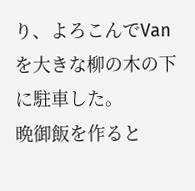り、よろこんでVanを大きな柳の木の下に駐車した。
晩御飯を作ると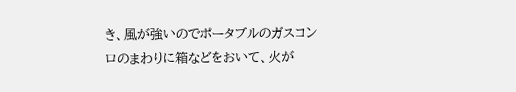き、風が強いのでポータブルのガスコンロのまわりに箱などをおいて、火が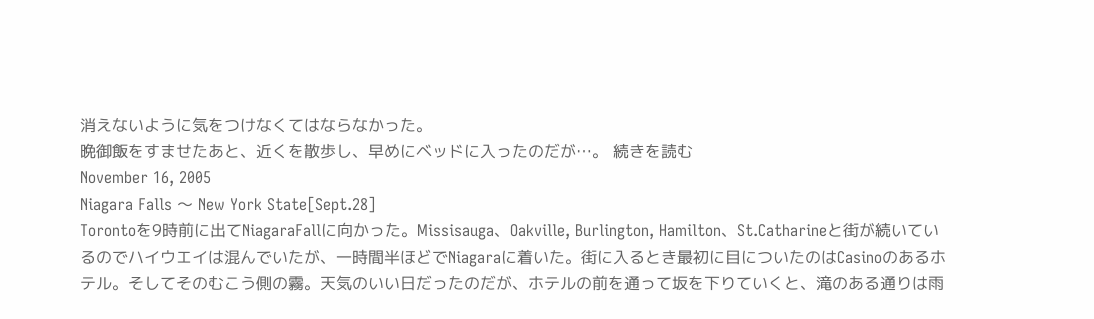消えないように気をつけなくてはならなかった。
晩御飯をすませたあと、近くを散歩し、早めにベッドに入ったのだが…。 続きを読む
November 16, 2005
Niagara Falls 〜 New York State[Sept.28]
Torontoを9時前に出てNiagaraFallに向かった。Missisauga、Oakville, Burlington, Hamilton、St.Catharineと街が続いているのでハイウエイは混んでいたが、一時間半ほどでNiagaraに着いた。街に入るとき最初に目についたのはCasinoのあるホテル。そしてそのむこう側の霧。天気のいい日だったのだが、ホテルの前を通って坂を下りていくと、滝のある通りは雨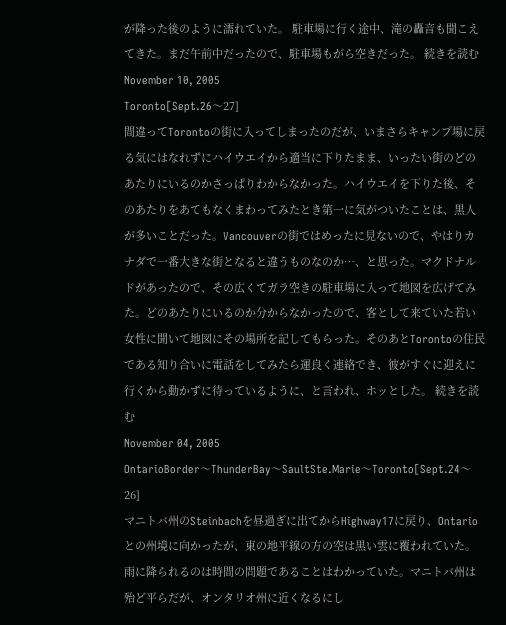が降った後のように濡れていた。 駐車場に行く途中、滝の轟音も聞こえてきた。まだ午前中だったので、駐車場もがら空きだった。 続きを読むNovember 10, 2005
Toronto[Sept.26〜27]
間違ってTorontoの街に入ってしまったのだが、いまさらキャンプ場に戻る気にはなれずにハイウエイから適当に下りたまま、いったい街のどのあたりにいるのかさっぱりわからなかった。ハイウエイを下りた後、そのあたりをあてもなくまわってみたとき第一に気がついたことは、黒人が多いことだった。Vancouverの街ではめったに見ないので、やはりカナダで一番大きな街となると違うものなのか…、と思った。マクドナルドがあったので、その広くてガラ空きの駐車場に入って地図を広げてみた。どのあたりにいるのか分からなかったので、客として来ていた若い女性に聞いて地図にその場所を記してもらった。そのあとTorontoの住民である知り合いに電話をしてみたら運良く連絡でき、彼がすぐに迎えに行くから動かずに待っているように、と言われ、ホッとした。 続きを読む
November 04, 2005
OntarioBorder〜ThunderBay〜SaultSte.Marie〜Toronto[Sept.24〜26]
マニトバ州のSteinbachを昼過ぎに出てからHighway17に戻り、Ontarioとの州境に向かったが、東の地平線の方の空は黒い雲に覆われていた。雨に降られるのは時間の問題であることはわかっていた。マニトバ州は殆ど平らだが、オンタリオ州に近くなるにし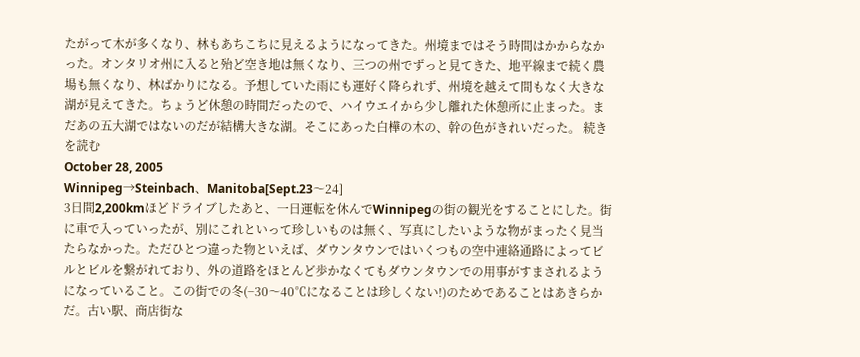たがって木が多くなり、林もあちこちに見えるようになってきた。州境まではそう時間はかからなかった。オンタリオ州に入ると殆ど空き地は無くなり、三つの州でずっと見てきた、地平線まで続く農場も無くなり、林ばかりになる。予想していた雨にも運好く降られず、州境を越えて間もなく大きな湖が見えてきた。ちょうど休憩の時間だったので、ハイウエイから少し離れた休憩所に止まった。まだあの五大湖ではないのだが結構大きな湖。そこにあった白樺の木の、幹の色がきれいだった。 続きを読む
October 28, 2005
Winnipeg→Steinbach、Manitoba[Sept.23〜24]
3日間2,200kmほどドライブしたあと、一日運転を休んでWinnipegの街の観光をすることにした。街に車で入っていったが、別にこれといって珍しいものは無く、写真にしたいような物がまったく見当たらなかった。ただひとつ違った物といえば、ダウンタウンではいくつもの空中連絡通路によってビルとビルを繋がれており、外の道路をほとんど歩かなくてもダウンタウンでの用事がすまされるようになっていること。この街での冬(−30〜40℃になることは珍しくない!)のためであることはあきらかだ。古い駅、商店街な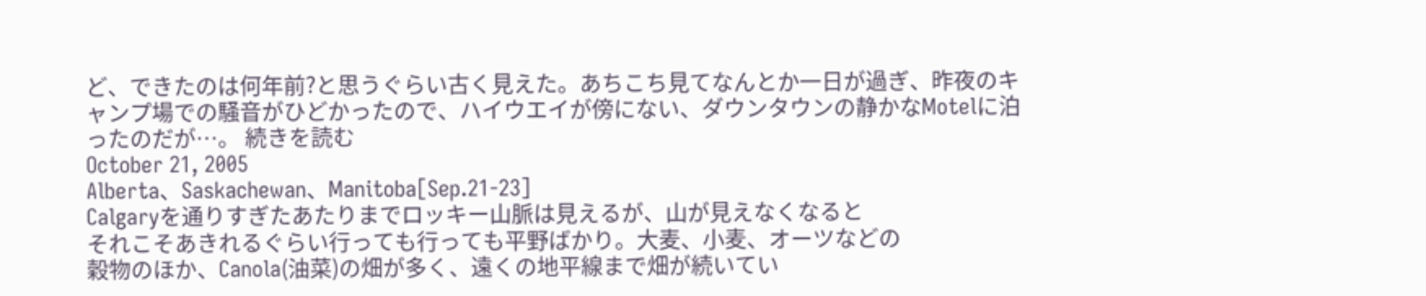ど、できたのは何年前?と思うぐらい古く見えた。あちこち見てなんとか一日が過ぎ、昨夜のキャンプ場での騒音がひどかったので、ハイウエイが傍にない、ダウンタウンの静かなMotelに泊ったのだが…。 続きを読む
October 21, 2005
Alberta、Saskachewan、Manitoba[Sep.21-23]
Calgaryを通りすぎたあたりまでロッキー山脈は見えるが、山が見えなくなると
それこそあきれるぐらい行っても行っても平野ばかり。大麦、小麦、オーツなどの
穀物のほか、Canola(油菜)の畑が多く、遠くの地平線まで畑が続いてい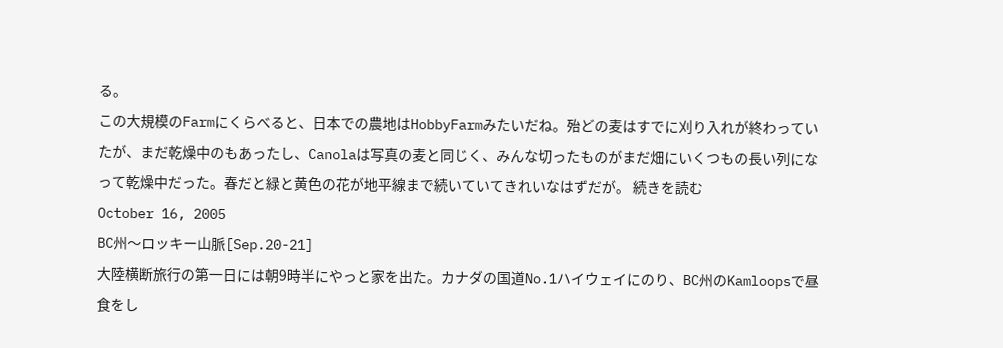る。
この大規模のFarmにくらべると、日本での農地はHobbyFarmみたいだね。殆どの麦はすでに刈り入れが終わっていたが、まだ乾燥中のもあったし、Canolaは写真の麦と同じく、みんな切ったものがまだ畑にいくつもの長い列になって乾燥中だった。春だと緑と黄色の花が地平線まで続いていてきれいなはずだが。 続きを読む
October 16, 2005
BC州〜ロッキー山脈[Sep.20-21]
大陸横断旅行の第一日には朝9時半にやっと家を出た。カナダの国道No.1ハイウェイにのり、BC州のKamloopsで昼食をし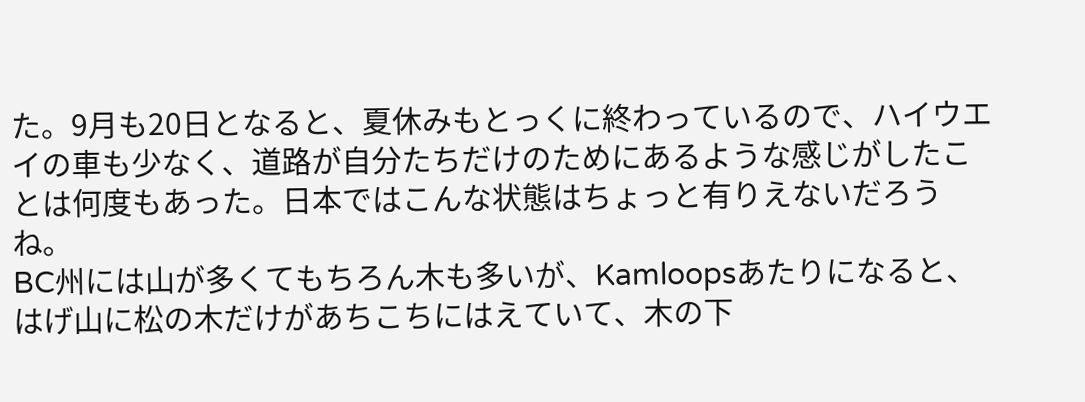た。9月も20日となると、夏休みもとっくに終わっているので、ハイウエイの車も少なく、道路が自分たちだけのためにあるような感じがしたことは何度もあった。日本ではこんな状態はちょっと有りえないだろうね。
BC州には山が多くてもちろん木も多いが、Kamloopsあたりになると、はげ山に松の木だけがあちこちにはえていて、木の下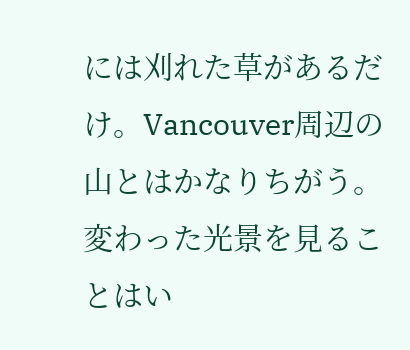には刈れた草があるだけ。Vancouver周辺の山とはかなりちがう。変わった光景を見ることはい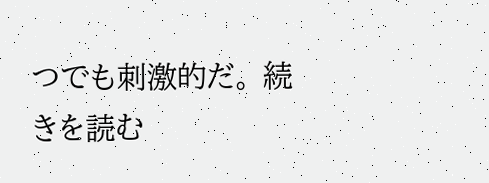つでも刺激的だ。 続きを読む